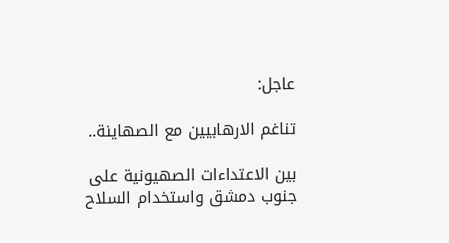عاجل:

تناغم الارهابيين مع الصهاينة..

بين الاعتداءات الصهيونية على جنوب دمشق واستخدام السلاح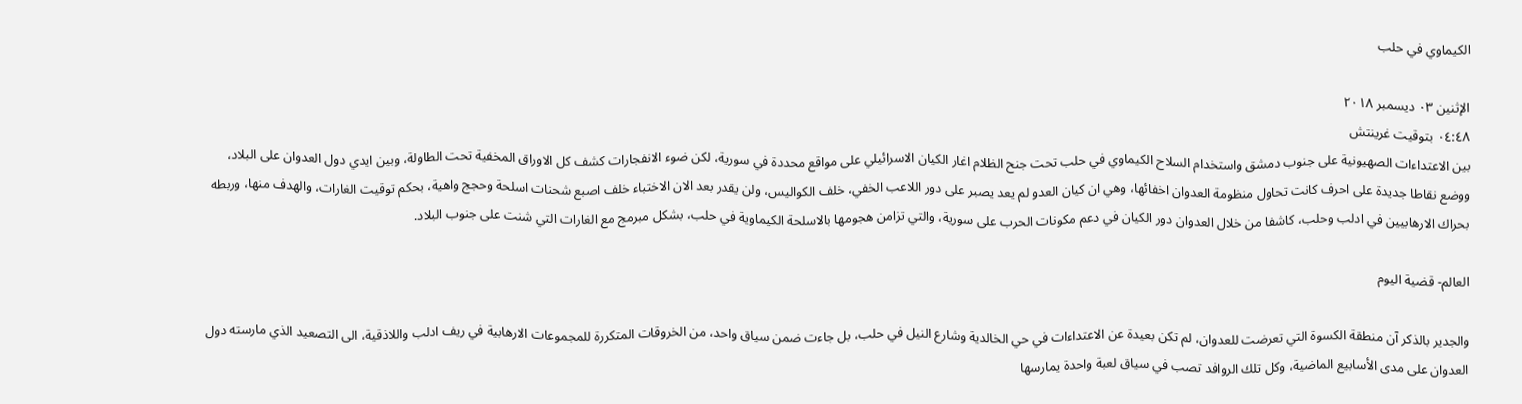الكيماوي في حلب

الإثنين ٠٣ ديسمبر ٢٠١٨
٠٤:٤٨ بتوقيت غرينتش
بين الاعتداءات الصهيونية على جنوب دمشق واستخدام السلاح الكيماوي في حلب تحت جنح الظلام اغار الكيان الاسرائيلي على مواقع محددة في سورية، لكن ضوء الانفجارات كشف كل الاوراق المخفية تحت الطاولة، وبين ايدي دول العدوان على البلاد، ووضع نقاطا جديدة على احرف كانت تحاول منظومة العدوان اخفائها، وهي ان كيان العدو لم يعد يصبر على دور اللاعب الخفي، خلف الكواليس، ولن يقدر بعد الان الاختباء خلف اصبع شحنات اسلحة وحجج واهية، بحكم توقيت الغارات، والهدف منها، وربطه بحراك الارهابيين في ادلب وحلب، كاشفا من خلال العدوان دور الكيان في دعم مكونات الحرب على سورية، والتي تزامن هجومها بالاسلحة الكيماوية في حلب، بشكل مبرمج مع الغارات التي شنت على جنوب البلاد.

العالم- قضية اليوم

والجدیر بالذکر آن منطقة الكسوة التي تعرضت للعدوان، لم تكن بعيدة عن الاعتداءات في حي الخالدية وشارع النيل في حلب، بل جاءت ضمن سياق واحد، من الخروقات المتكررة للمجموعات الارهابية في ريف ادلب واللاذقية، الى التصعيد الذي مارسته دول العدوان على مدى الأسابيع الماضية، وكل تلك الروافد تصب في سياق لعبة واحدة يمارسها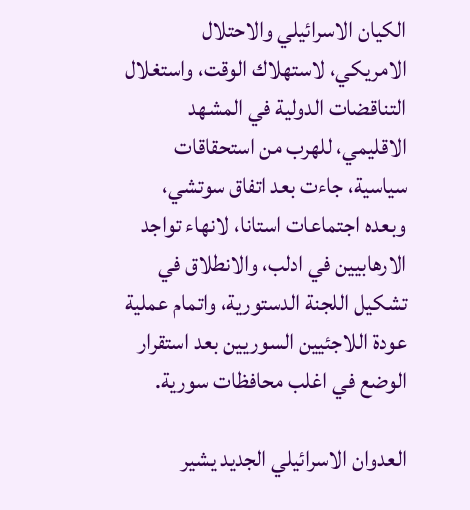الكيان الاسرائيلي والاحتلال الامريكي، لاستهلاك الوقت، واستغلال التناقضات الدولية في المشهد الاقليمي، للهرب من استحقاقات سياسية، جاءت بعد اتفاق سوتشي، وبعده اجتماعات استانا، لانهاء تواجد الارهابيين في ادلب، والانطلاق في تشكيل اللجنة الدستورية، واتمام عملية عودة اللاجئيين السوريين بعد استقرار الوضع في اغلب محافظات سورية.

العدوان الاسرائيلي الجديد يشير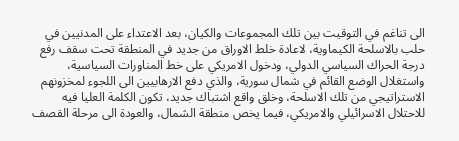الى تناغم في التوقيت بين تلك المجموعات والكيان، بعد الاعتداء على المدنيين في حلب بالاسلحة الكيماوية، لاعادة خلط الاوراق من جديد في المنطقة تحت سقف رفع درجة الحراك السياسي الدولي، ودخول الامريكي على خط المناورات السياسية، واستغلال الوضع القائم في شمال سورية، والذي دفع الارهابيين الى اللجوء لمخزونهم الاستراتيجي من تلك الاسلحة، وخلق واقع اشتباك جديد، تكون الكلمة العليا فيه للاحتلال الاسرائيلي والامريكي، فيما يخص منطقة الشمال، والعودة الى مرحلة القصف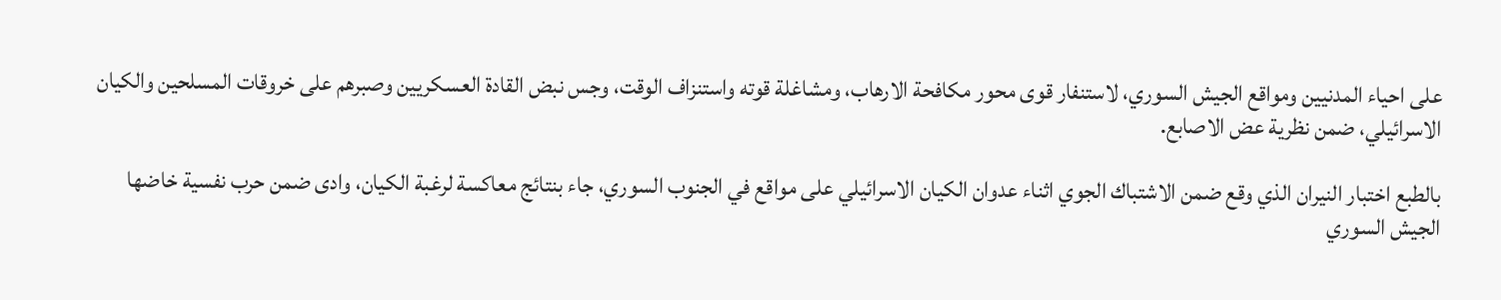على احياء المدنيين ومواقع الجيش السوري، لاستنفار قوى محور مكافحة الارهاب، ومشاغلة قوته واستنزاف الوقت، وجس نبض القادة العسكريين وصبرهم على خروقات المسلحين والكيان الاسرائيلي، ضمن نظرية عض الاصابع.

بالطبع اختبار النيران الذي وقع ضمن الاشتباك الجوي اثناء عدوان الكيان الاسرائيلي على مواقع في الجنوب السوري، جاء بنتائج معاكسة لرغبة الكيان، وادى ضمن حرب نفسية خاضها الجيش السوري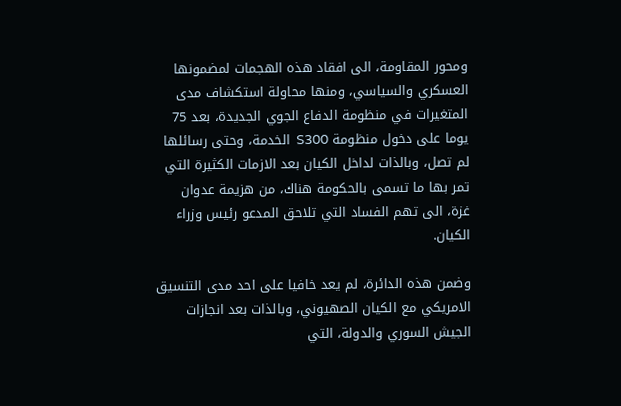ومحور المقاومة، الى افقاد هذه الهجمات لمضمونها العسكري والسياسي، ومنها محاولة استكشاف مدى المتغيرات في منظومة الدفاع الجوي الجديدة، بعد 75 يوما على دخول منظومة S300  الخدمة، وحتى رسائلها لم تصل، وبالذات لداخل الكيان بعد الازمات الكثيرة التي تمر بها ما تسمى بالحكومة هناك، من هزيمة عدوان غزة، الى تهم الفساد التي تلاحق المدعو رئيس وزراء الكيان.

وضمن هذه الدائرة، لم يعد خافيا على احد مدى التنسيق الامريكي مع الكيان الصهيوني، وبالذات بعد انجازات الجيش السوري والدولة، التي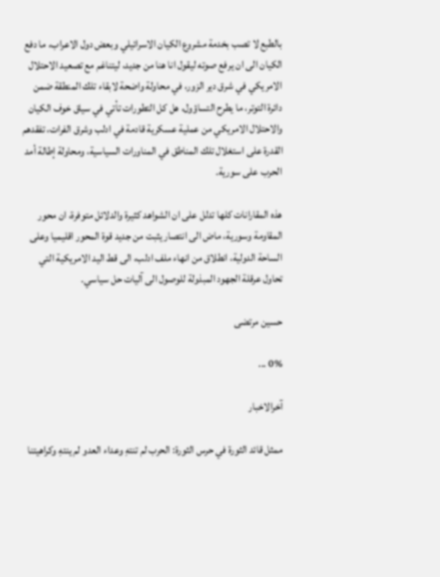بالطبع لا تصب بخدمة مشروع الكيان الاسرائيلي وبعض دول الاعراب، ما دفع الكيان الى ان يرفع صوته ليقول انا هنا من جديد، ليتناغم مع تصعيد الاحتلال الامريكي في شرق دير الزور، في محاولة واضحة لابقاء تلك المنطقة ضمن دائرة التوتر، ما يطرح التساؤول، هل كل التطورات تأتي في سياق خوف الكيان والاحتلال الامريكي من عملية عسكرية قادمة في ادلب وشرق الفرات، تفقدهم القدرة على استغلال تلك المناطق في المناورات السياسية، ومحاولة إطالة أمد الحرب على سورية.

هذه المقارانات كلها تدلل على ان الشواهد كثيرة والدلائل متوفرة، ان محور المقاومة وسورية، ماض الى انتصار يثبت من جديد قوة المحور اقليميا وعلى الساحة الدولية، انطلاق من انهاء ملف ادلب، الى قط اليد الامريكية التي تحاول عرقلة الجهود المبذولة للوصول الى آليات حل سياسي.

حسین مرتضی

0% ...

آخرالاخبار

ممثل قائد الثورة في حرس الثورة: الحرب لم تنتهِ وعداء العدو لم ينتهِ وكراهيتنا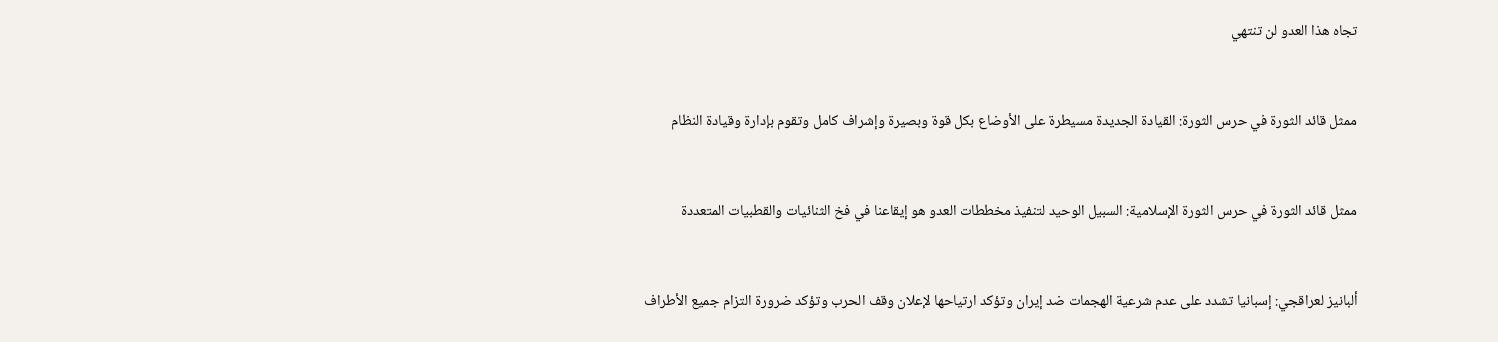تجاه هذا العدو لن تنتهي


ممثل قائد الثورة في حرس الثورة: القيادة الجديدة مسيطرة على الأوضاع بكل قوة وبصيرة وإشراف كامل وتقوم بإدارة وقيادة النظام


ممثل قائد الثورة في حرس الثورة الإسلامية: السبيل الوحيد لتنفيذ مخططات العدو هو إيقاعنا في فخ الثنائيات والقطبيات المتعددة


ألبانيز لعراقجي: إسبانيا تشدد على عدم شرعية الهجمات ضد إيران وتؤكد ارتياحها لإعلان وقف الحرب وتؤكد ضرورة التزام جميع الأطراف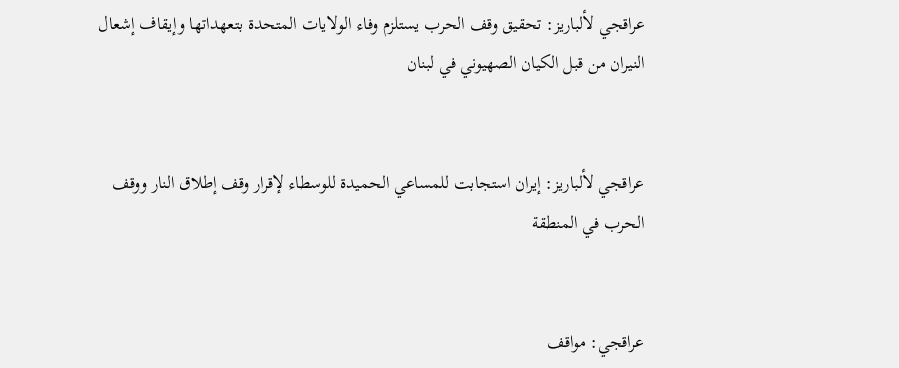عراقجي لألباريز: تحقيق وقف الحرب يستلزم وفاء الولايات المتحدة بتعهداتها وإيقاف إشعال النيران من قبل الكيان الصهيوني في لبنان


عراقجي لألباريز: إيران استجابت للمساعي الحميدة للوسطاء لإقرار وقف إطلاق النار ووقف الحرب في المنطقة


عراقجي: مواقف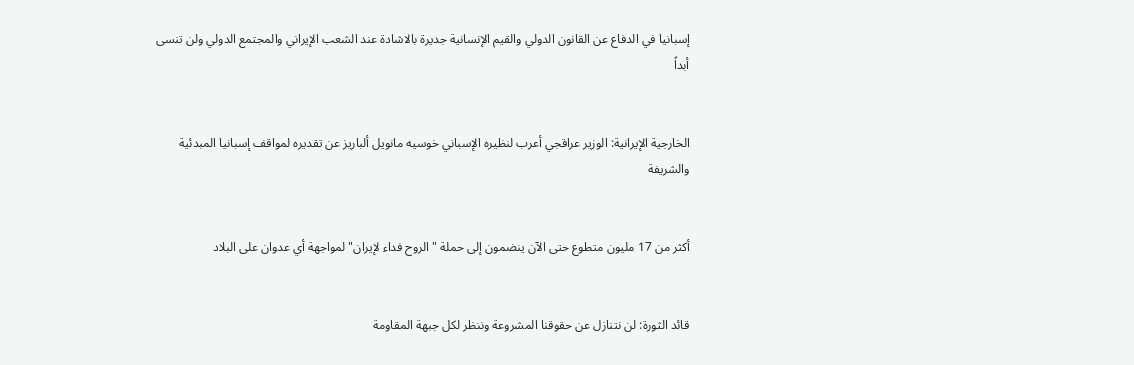إسبانيا في الدفاع عن القانون الدولي والقيم الإنسانية جديرة بالاشادة عند الشعب الإيراني والمجتمع الدولي ولن تنسى أبداً


الخارجية الإيرانية: الوزير عراقجي أعرب لنظيره الإسباني خوسيه مانويل ألباريز عن تقديره لمواقف إسبانيا المبدئية والشريفة


أكثر من 17 مليون متطوع حتى الآن ينضمون إلى حملة "الروح فداء لإيران" لمواجهة أي عدوان على البلاد


قائد الثورة: لن نتنازل عن حقوقنا المشروعة وننظر لكل جبهة المقاومة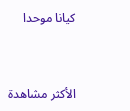كيانا موحدا


الأكثر مشاهدة